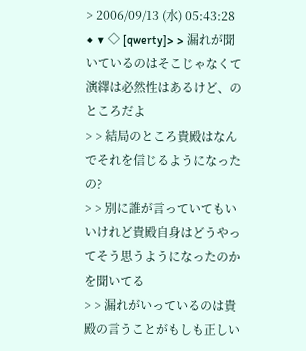> 2006/09/13 (水) 05:43:28 ◆ ▼ ◇ [qwerty]> > 漏れが聞いているのはそこじゃなくて演繹は必然性はあるけど、のところだよ
> > 結局のところ貴殿はなんでそれを信じるようになったの?
> > 別に誰が言っていてもいいけれど貴殿自身はどうやってそう思うようになったのかを聞いてる
> > 漏れがいっているのは貴殿の言うことがもしも正しい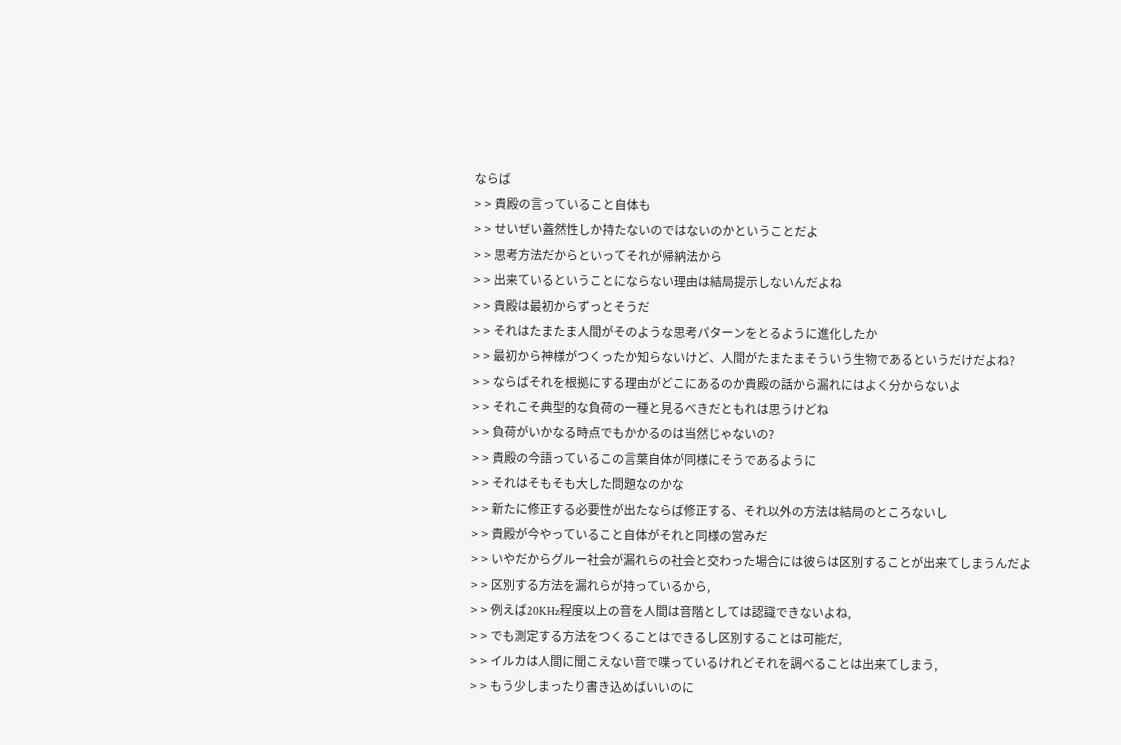ならば
> > 貴殿の言っていること自体も
> > せいぜい蓋然性しか持たないのではないのかということだよ
> > 思考方法だからといってそれが帰納法から
> > 出来ているということにならない理由は結局提示しないんだよね
> > 貴殿は最初からずっとそうだ
> > それはたまたま人間がそのような思考パターンをとるように進化したか
> > 最初から神様がつくったか知らないけど、人間がたまたまそういう生物であるというだけだよね?
> > ならばそれを根拠にする理由がどこにあるのか貴殿の話から漏れにはよく分からないよ
> > それこそ典型的な負荷の一種と見るべきだともれは思うけどね
> > 負荷がいかなる時点でもかかるのは当然じゃないの?
> > 貴殿の今語っているこの言葉自体が同様にそうであるように
> > それはそもそも大した問題なのかな
> > 新たに修正する必要性が出たならば修正する、それ以外の方法は結局のところないし
> > 貴殿が今やっていること自体がそれと同様の営みだ
> > いやだからグルー社会が漏れらの社会と交わった場合には彼らは区別することが出来てしまうんだよ
> > 区別する方法を漏れらが持っているから,
> > 例えば20KHz程度以上の音を人間は音階としては認識できないよね,
> > でも測定する方法をつくることはできるし区別することは可能だ,
> > イルカは人間に聞こえない音で喋っているけれどそれを調べることは出来てしまう,
> > もう少しまったり書き込めばいいのに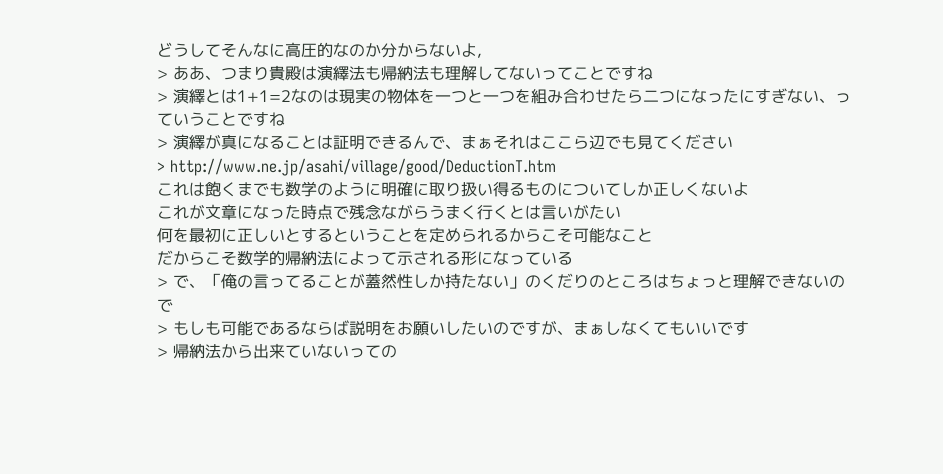どうしてそんなに高圧的なのか分からないよ,
> ああ、つまり貴殿は演繹法も帰納法も理解してないってことですね
> 演繹とは1+1=2なのは現実の物体を一つと一つを組み合わせたら二つになったにすぎない、っていうことですね
> 演繹が真になることは証明できるんで、まぁそれはここら辺でも見てください
> http://www.ne.jp/asahi/village/good/DeductionT.htm
これは飽くまでも数学のように明確に取り扱い得るものについてしか正しくないよ
これが文章になった時点で残念ながらうまく行くとは言いがたい
何を最初に正しいとするということを定められるからこそ可能なこと
だからこそ数学的帰納法によって示される形になっている
> で、「俺の言ってることが蓋然性しか持たない」のくだりのところはちょっと理解できないので
> もしも可能であるならば説明をお願いしたいのですが、まぁしなくてもいいです
> 帰納法から出来ていないっての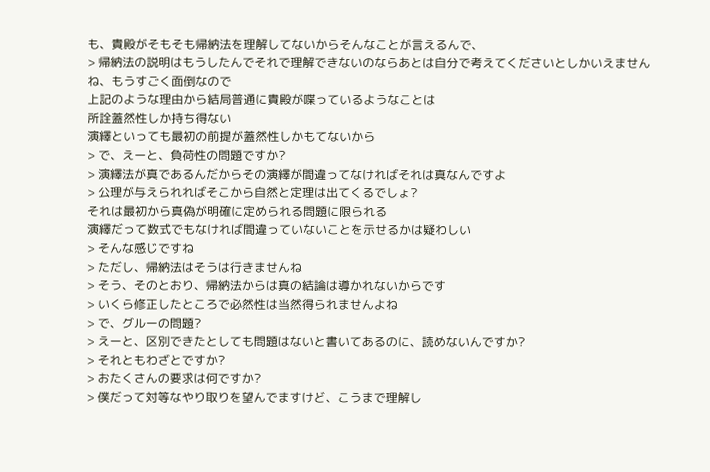も、貴殿がそもそも帰納法を理解してないからそんなことが言えるんで、
> 帰納法の説明はもうしたんでそれで理解できないのならあとは自分で考えてくださいとしかいえませんね、もうすごく面倒なので
上記のような理由から結局普通に貴殿が喋っているようなことは
所詮蓋然性しか持ち得ない
演繹といっても最初の前提が蓋然性しかもてないから
> で、えーと、負荷性の問題ですか?
> 演繹法が真であるんだからその演繹が間違ってなければそれは真なんですよ
> 公理が与えられればそこから自然と定理は出てくるでしょ?
それは最初から真偽が明確に定められる問題に限られる
演繹だって数式でもなければ間違っていないことを示せるかは疑わしい
> そんな感じですね
> ただし、帰納法はそうは行きませんね
> そう、そのとおり、帰納法からは真の結論は導かれないからです
> いくら修正したところで必然性は当然得られませんよね
> で、グルーの問題?
> えーと、区別できたとしても問題はないと書いてあるのに、読めないんですか?
> それともわざとですか?
> おたくさんの要求は何ですか?
> 僕だって対等なやり取りを望んでますけど、こうまで理解し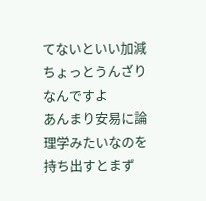てないといい加減ちょっとうんざりなんですよ
あんまり安易に論理学みたいなのを持ち出すとまず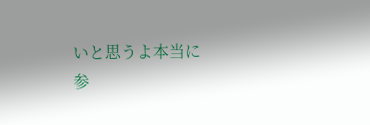いと思うよ本当に
参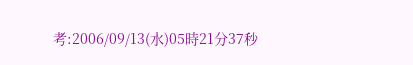考:2006/09/13(水)05時21分37秒